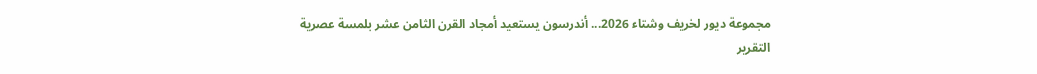مجموعة ديور لخريف وشتاء 2026... أندرسون يستعيد أمجاد القرن الثامن عشر بلمسة عصرية
التقرير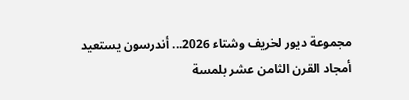مجموعة ديور لخريف وشتاء 2026... أندرسون يستعيد أمجاد القرن الثامن عشر بلمسة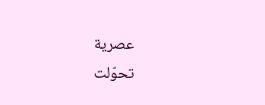عصرية
تحوّلت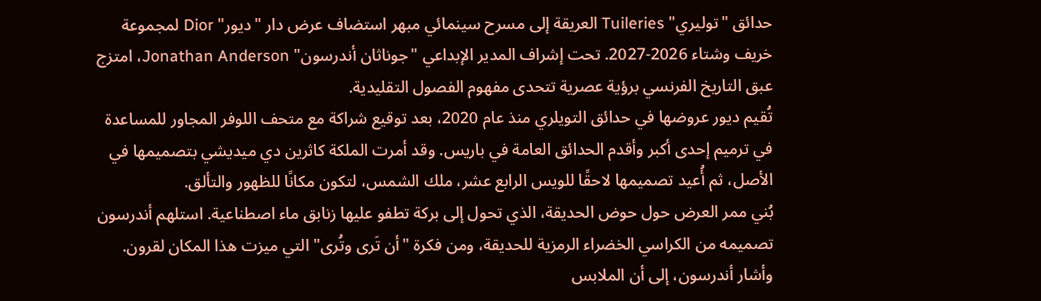حدائق "توليري" Tuileries العريقة إلى مسرح سينمائي مبهر استضاف عرض دار "ديور" Dior لمجموعة خريف وشتاء 2026-2027. تحت إشراف المدير الإبداعي "جوناثان أندرسون" Jonathan Anderson، امتزج عبق التاريخ الفرنسي برؤية عصرية تتحدى مفهوم الفصول التقليدية.
تُقيم ديور عروضها في حدائق التويلري منذ عام 2020، بعد توقيع شراكة مع متحف اللوفر المجاور للمساعدة في ترميم إحدى أكبر وأقدم الحدائق العامة في باريس. وقد أمرت الملكة كاثرين دي ميديشي بتصميمها في الأصل، ثم أُعيد تصميمها لاحقًا للويس الرابع عشر، ملك الشمس، لتكون مكانًا للظهور والتألق.
بُني ممر العرض حول حوض الحديقة، الذي تحول إلى بركة تطفو عليها زنابق ماء اصطناعية. استلهم أندرسون تصميمه من الكراسي الخضراء الرمزية للحديقة، ومن فكرة "أن تَرى وتُرى" التي ميزت هذا المكان لقرون. وأشار أندرسون، إلى أن الملابس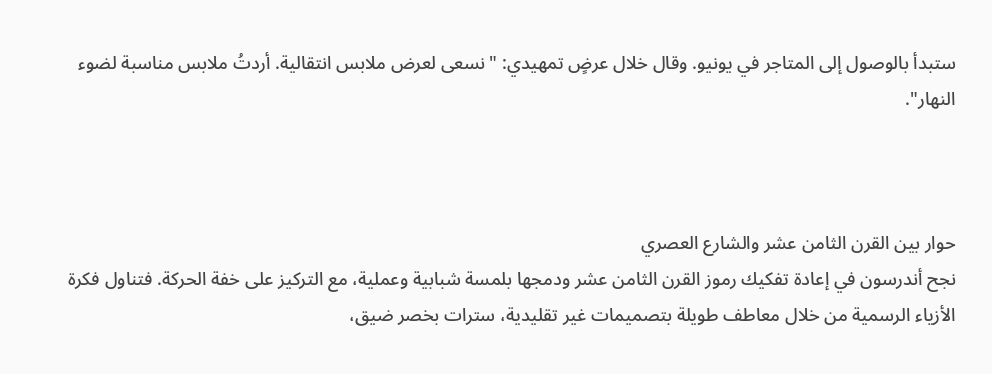ستبدأ بالوصول إلى المتاجر في يونيو. وقال خلال عرضٍ تمهيدي: "نسعى لعرض ملابس انتقالية. أردتُ ملابس مناسبة لضوء النهار".



حوار بين القرن الثامن عشر والشارع العصري
نجح أندرسون في إعادة تفكيك رموز القرن الثامن عشر ودمجها بلمسة شبابية وعملية، مع التركيز على خفة الحركة. فتناول فكرة الأزياء الرسمية من خلال معاطف طويلة بتصميمات غير تقليدية، سترات بخصر ضيق،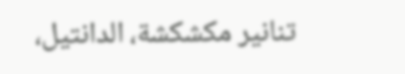تنانير مكشكشة، الدانتيل،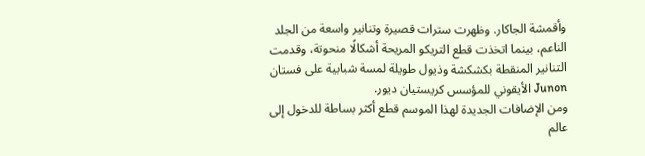وأقمشة الجاكار. وظهرت سترات قصيرة وتنانير واسعة من الجلد الناعم، بينما اتخذت قطع التريكو المريحة أشكالًا منحوتة، وقدمت التنانير المنقطة بكشكشة وذيول طويلة لمسة شبابية على فستان Junon الأيقوني للمؤسس كريستيان ديور.
ومن الإضافات الجديدة لهذا الموسم قطع أكثر بساطة للدخول إلى عالم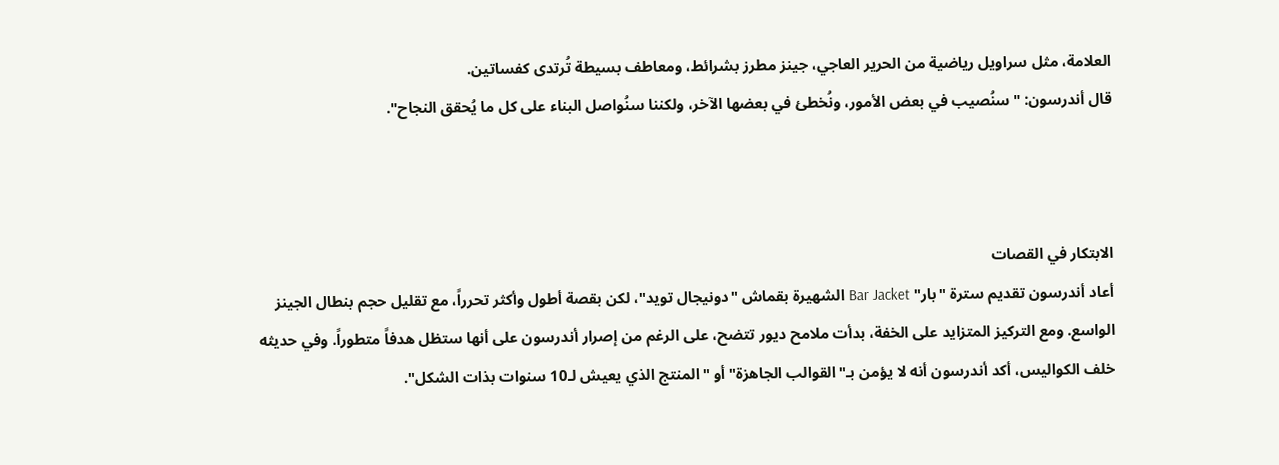العلامة، مثل سراويل رياضية من الحرير العاجي، جينز مطرز بشرائط، ومعاطف بسيطة تُرتدى كفساتين.
قال أندرسون: "سنُصيب في بعض الأمور، ونُخطئ في بعضها الآخر، ولكننا سنُواصل البناء على كل ما يُحقق النجاح".



الابتكار في القصات
أعاد أندرسون تقديم سترة "بار" Bar Jacket الشهيرة بقماش "دونيجال تويد"، لكن بقصة أطول وأكثر تحرراً، مع تقليل حجم بنطال الجينز الواسع. ومع التركيز المتزايد على الخفة، بدأت ملامح ديور تتضح، على الرغم من إصرار أندرسون على أنها ستظل هدفاً متطوراً. وفي حديثه خلف الكواليس، أكد أندرسون أنه لا يؤمن بـ"القوالب الجاهزة" أو "المنتج الذي يعيش لـ10 سنوات بذات الشكل".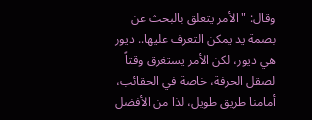وقال: "الأمر يتعلق بالبحث عن بصمة يد يمكن التعرف عليها.. ديور هي ديور، لكن الأمر يستغرق وقتاً لصقل الحرفة، خاصة في الحقائب، أمامنا طريق طويل، لذا من الأفضل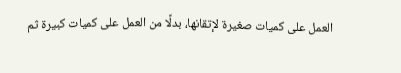العمل على كميات صغيرة لإتقانها، بدلًا من العمل على كميات كبيرة ثم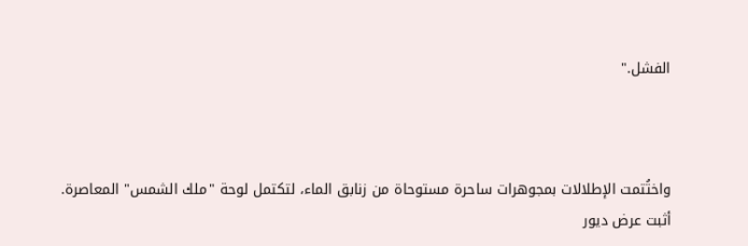الفشل."



واختُتمت الإطلالات بمجوهرات ساحرة مستوحاة من زنابق الماء، لتكتمل لوحة "ملك الشمس" المعاصرة.
أثبت عرض ديور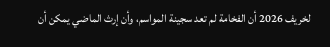لخريف 2026 أن الفخامة لم تعد سجينة المواسم، وأن إرث الماضي يمكن أن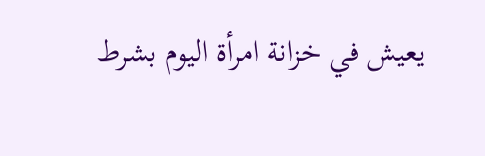يعيش في خزانة امرأة اليوم بشرط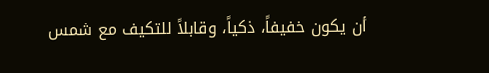أن يكون خفيفاً، ذكياً، وقابلاً للتكيف مع شمس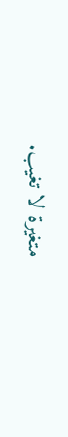متغيرة لا تغيب.